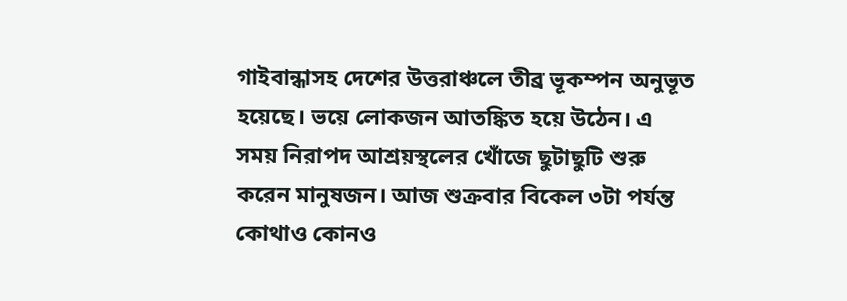গাইবান্ধাসহ দেশের উত্তরাঞ্চলে তীব্র ভূকম্পন অনুভূত হয়েছে। ভয়ে লোকজন আতঙ্কিত হয়ে উঠেন। এ সময় নিরাপদ আশ্রয়স্থলের খোঁজে ছুটাছুটি শুরু করেন মানুষজন। আজ শুক্রবার বিকেল ৩টা পর্যন্ত কোথাও কোনও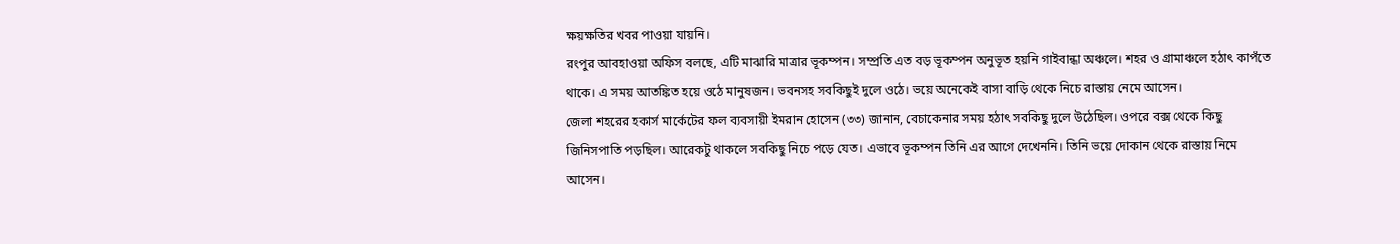ক্ষয়ক্ষতির খবর পাওয়া যায়নি।
রংপুর আবহাওয়া অফিস বলছে, এটি মাঝারি মাত্রার ভূকম্পন। সম্প্রতি এত বড় ভূকম্পন অনুভূত হয়নি গাইবান্ধা অঞ্চলে। শহর ও গ্রামাঞ্চলে হঠাৎ কাপঁতে থাকে। এ সময় আতঙ্কিত হয়ে ওঠে মানুষজন। ভবনসহ সবকিছুই দুলে ওঠে। ভয়ে অনেকেই বাসা বাড়ি থেকে নিচে রাস্তায় নেমে আসেন।
জেলা শহরের হকার্স মার্কেটের ফল ব্যবসায়ী ইমরান হোসেন (৩৩) জানান, বেচাকেনার সময় হঠাৎ সবকিছু দুলে উঠেছিল। ওপরে বক্স থেকে কিছু জিনিসপাতি পড়ছিল। আরেকটু থাকলে সবকিছু নিচে পড়ে যেত। এভাবে ভূকম্পন তিনি এর আগে দেখেননি। তিনি ভয়ে দোকান থেকে রাস্তায় নিমে আসেন।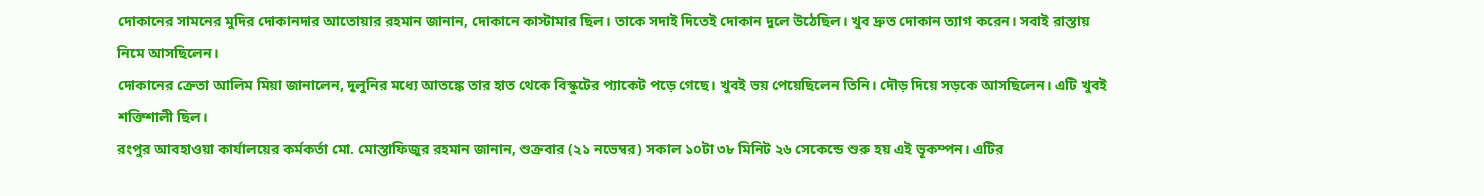দোকানের সামনের মুদির দোকানদার আতোয়ার রহমান জানান, দোকানে কাস্টামার ছিল। তাকে সদাই দিতেই দোকান দুলে উঠেছিল। খুব দ্রুত দোকান ত্যাগ করেন। সবাই রাস্তায় নিমে আসছিলেন।
দোকানের ক্রেতা আলিম মিয়া জানালেন, দুলুনির মধ্যে আতঙ্কে তার হাত থেকে বিস্কুটের প্যাকেট পড়ে গেছে। খুবই ভয় পেয়েছিলেন তিনি। দৌড় দিয়ে সড়কে আসছিলেন। এটি খুবই শক্তিশালী ছিল।
রংপুর আবহাওয়া কার্যালয়ের কর্মকর্তা মো. মোস্তাফিজুর রহমান জানান, শুক্রবার (২১ নভেম্বর) সকাল ১০টা ৩৮ মিনিট ২৬ সেকেন্ডে শুরু হয় এই ভূকম্পন। এটির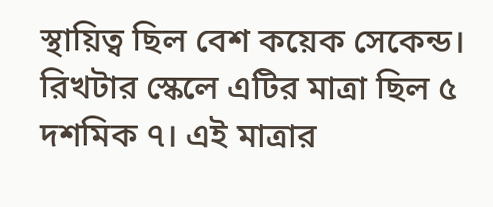স্থায়িত্ব ছিল বেশ কয়েক সেকেন্ড। রিখটার স্কেলে এটির মাত্রা ছিল ৫ দশমিক ৭। এই মাত্রার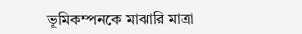ভূমিকম্পনকে মাঝারি মাত্রা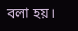বলা হয়।